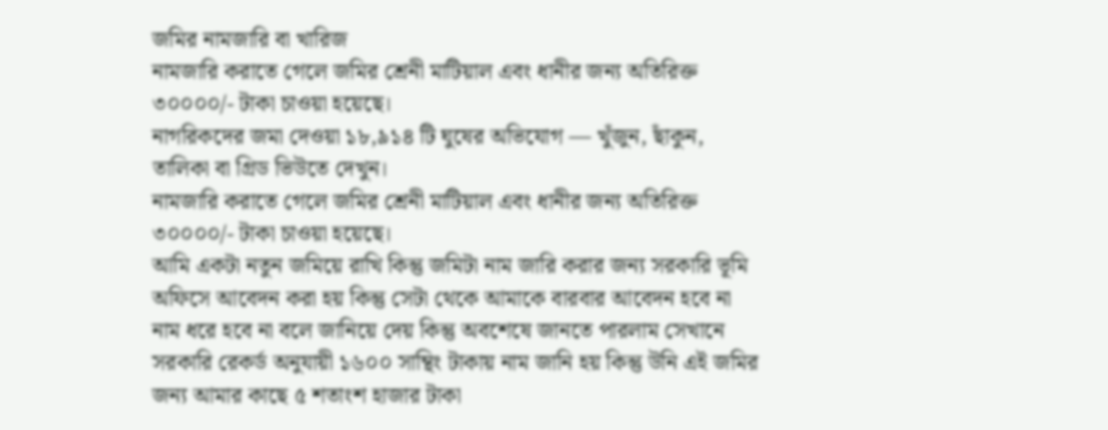জমির নামজারি বা খারিজ
নামজারি করাতে গেলে জমির শ্রেনী মাটিয়াল এবং ধানীর জন্য অতিরিক্ত ৩০০০০/- টাকা চাওয়া হয়েছে।
নাগরিকদের জমা দেওয়া ১৮,৯১৪ টি ঘুষের অভিযোগ — খুঁজুন, ছাঁকুন, তালিকা বা গ্রিড ভিউতে দেখুন।
নামজারি করাতে গেলে জমির শ্রেনী মাটিয়াল এবং ধানীর জন্য অতিরিক্ত ৩০০০০/- টাকা চাওয়া হয়েছে।
আমি একটা নতুন জমিয়ে রাখি কিন্তু জমিটা নাম জারি করার জন্য সরকারি ভূমি অফিসে আবেদন করা হয় কিন্তু সেটা থেকে আমাকে বারবার আবেদন হবে না নাম ধরে হবে না বলে জানিয়ে দেয় কিন্তু অবশেষে জানতে পারলাম সেখানে সরকারি রেকর্ড অনুযায়ী ১৬০০ সাম্থিং টাকায় নাম জানি হয় কিন্তু উনি এই জমির জন্য আমার কাছে ৫ শতাংশ হাজার টাকা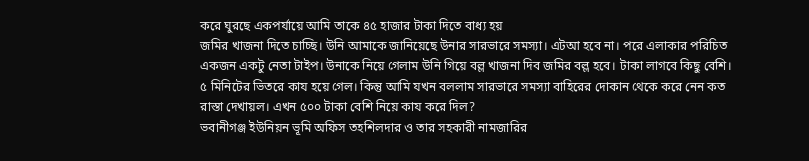করে ঘুরছে একপর্যায়ে আমি তাকে ৪৫ হাজার টাকা দিতে বাধ্য হয়
জমির খাজনা দিতে চাচ্ছি। উনি আমাকে জানিয়েছে উনার সারভারে সমস্যা। এটআ হবে না। পরে এলাকার পরিচিত একজন একটু নেতা টাইপ। উনাকে নিয়ে গেলাম উনি গিয়ে বল্ল খাজনা দিব জমির বল্ল হবে। টাকা লাগবে কিছু বেশি। ৫ মিনিটের ভিতরে কায হয়ে গেল। কিন্তু আমি যখন বললাম সারভারে সমস্যা বাহিরের দোকান থেকে করে নেন কত রাস্তা দেখায়ল। এখন ৫০০ টাকা বেশি নিয়ে কায করে দিল?
ভবানীগঞ্জ ইউনিয়ন ভূমি অফিস তহশিলদার ও তার সহকারী নামজারির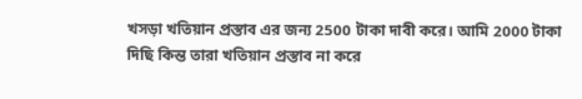খসড়া খতিয়ান প্রস্তাব এর জন্য 2500 টাকা দাবী করে। আমি 2000 টাকা দিছি কিন্ত তারা খতিয়ান প্রস্তাব না করে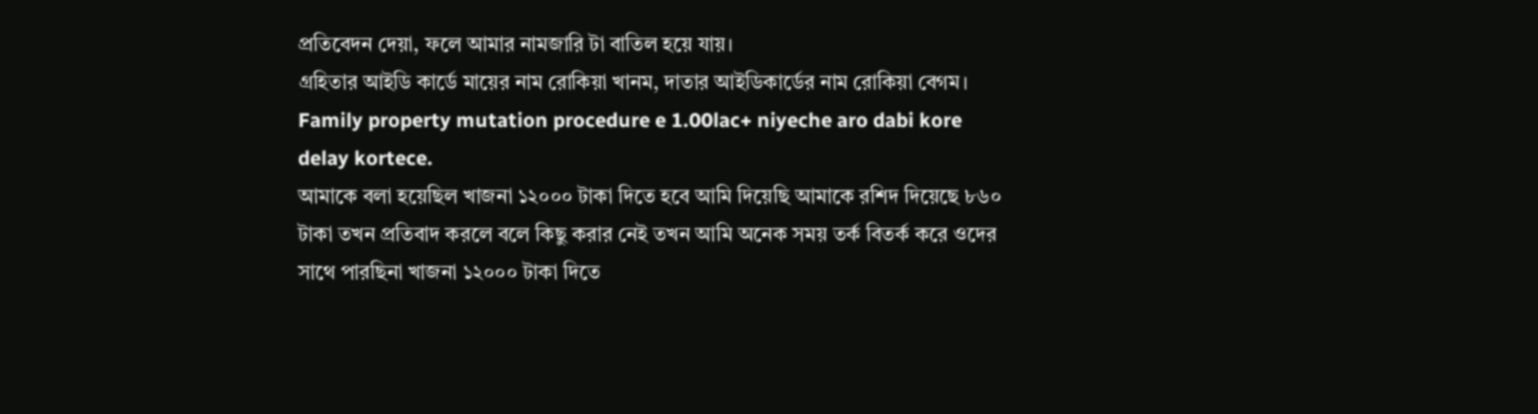প্রতিবেদন দেয়া, ফলে আমার নামজারি টা বাতিল হয়ে যায়।
গ্রহিতার আইডি কার্ডে মায়ের নাম রোকিয়া খানম, দাতার আইডিকার্ডের নাম রোকিয়া বেগম।
Family property mutation procedure e 1.00lac+ niyeche aro dabi kore delay kortece.
আমাকে বলা হয়েছিল খাজনা ১২০০০ টাকা দিতে হবে আমি দিয়েছি আমাকে রশিদ দিয়েছে ৮৬০ টাকা তখন প্রতিবাদ করলে বলে কিছু করার নেই তখন আমি অনেক সময় তর্ক বিতর্ক করে ওদের সাথে পারছিনা খাজনা ১২০০০ টাকা দিতে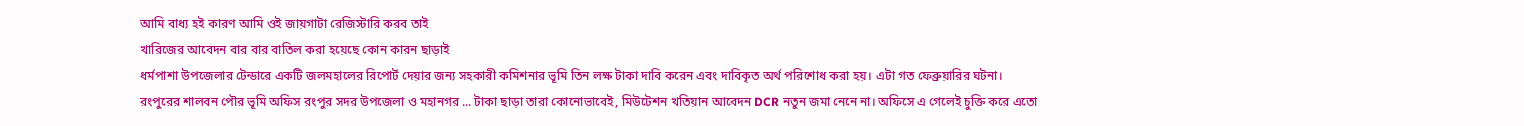আমি বাধ্য হই কারণ আমি ওই জায়গাটা রেজিস্টারি করব তাই
খারিজের আবেদন বার বার বাতিল করা হয়েছে কোন কারন ছাড়াই
ধর্মপাশা উপজেলার টেন্ডারে একটি জলমহালের রিপোর্ট দেয়ার জন্য সহকারী কমিশনার ভূমি তিন লক্ষ টাকা দাবি করেন এবং দাবিকৃত অর্থ পরিশোধ করা হয়। এটা গত ফেব্রুয়ারির ঘটনা।
রংপুরের শালবন পৌর ভূমি অফিস রংপুর সদর উপজেলা ও মহানগর ... টাকা ছাড়া তারা কোনোভাবেই, মিউটেশন খতিয়ান আবেদন DCR নতুন জমা নেনে না। অফিসে এ গেলেই চুক্তি করে এতো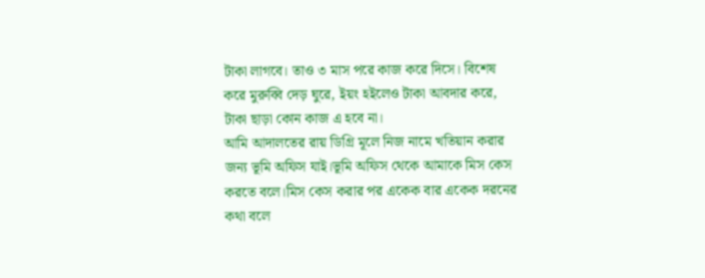টাকা লাগবে। তাও ৩ মাস পরে কাজ করে দিসে। বিশেষ করে মুরুব্বি দেড় ঘুরে, ইয়ং হইলেও টাকা আবদার করে, টাকা ছাড়া কোন কাজ এ হবে না।
আমি আদালতের রায় ডিগ্রি মূলে নিজ নামে খতিয়ান করার জন্য ভূমি অফিস যাই।ভূমি অফিস থেকে আমাকে মিস কেস করতে বলে।মিস কেস করার পর একেক বার একেক দরনের কথা বলে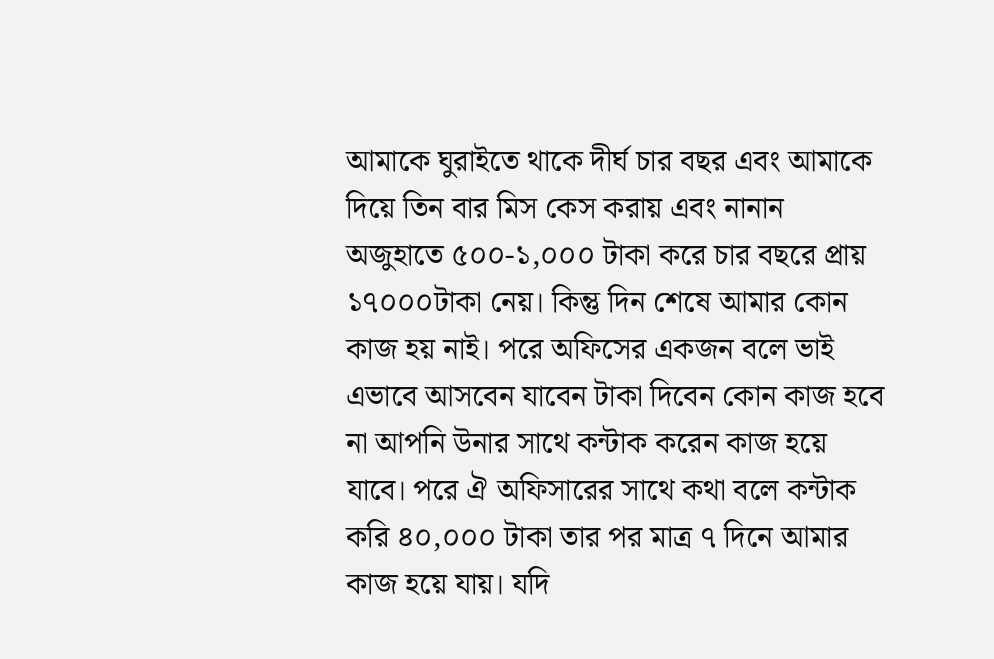আমাকে ঘুরাইতে থাকে দীর্ঘ চার বছর এবং আমাকে দিয়ে তিন বার মিস কেস করায় এবং নানান অজুহাতে ৫০০-১,০০০ টাকা করে চার বছরে প্রায় ১৭০০০টাকা নেয়। কিন্তু দিন শেষে আমার কোন কাজ হয় নাই। পরে অফিসের একজন বলে ভাই এভাবে আসবেন যাবেন টাকা দিবেন কোন কাজ হবে না আপনি উনার সাথে কন্টাক করেন কাজ হয়ে যাবে। পরে ঐ অফিসারের সাথে কথা বলে কন্টাক করি ৪০,০০০ টাকা তার পর মাত্র ৭ দিনে আমার কাজ হয়ে যায়। যদি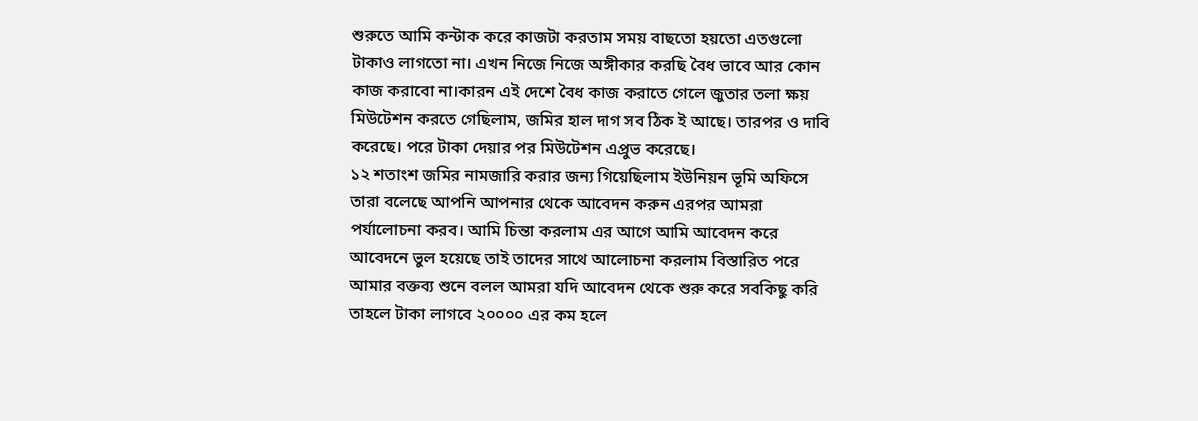শুরুতে আমি কন্টাক করে কাজটা করতাম সময় বাছতো হয়তো এতগুলো টাকাও লাগতো না। এখন নিজে নিজে অঙ্গীকার করছি বৈধ ভাবে আর কোন কাজ করাবো না।কারন এই দেশে বৈধ কাজ করাতে গেলে জুতার তলা ক্ষয়
মিউটেশন করতে গেছিলাম, জমির হাল দাগ সব ঠিক ই আছে। তারপর ও দাবি করেছে। পরে টাকা দেয়ার পর মিউটেশন এপ্রুভ করেছে।
১২ শতাংশ জমির নামজারি করার জন্য গিয়েছিলাম ইউনিয়ন ভূমি অফিসে তারা বলেছে আপনি আপনার থেকে আবেদন করুন এরপর আমরা পর্যালোচনা করব। আমি চিন্তা করলাম এর আগে আমি আবেদন করে আবেদনে ভুল হয়েছে তাই তাদের সাথে আলোচনা করলাম বিস্তারিত পরে আমার বক্তব্য শুনে বলল আমরা যদি আবেদন থেকে শুরু করে সবকিছু করি তাহলে টাকা লাগবে ২০০০০ এর কম হলে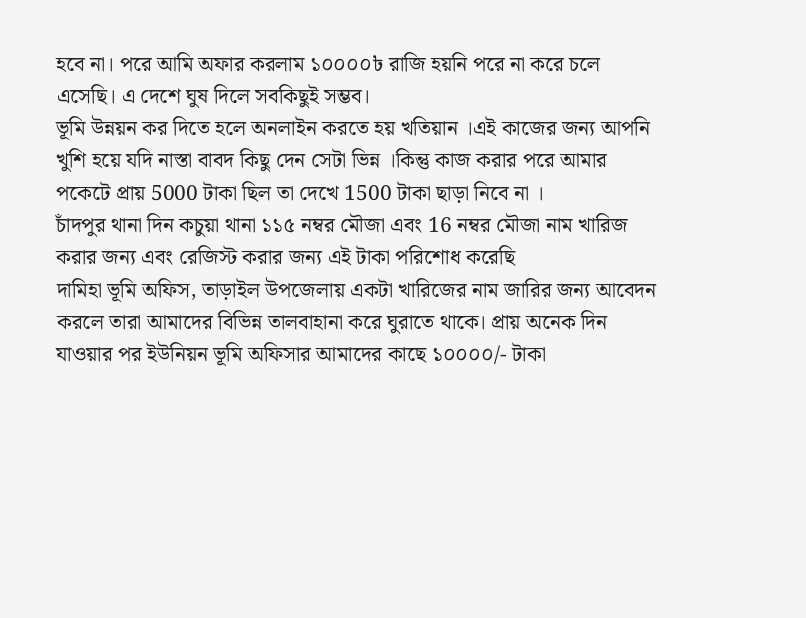হবে না। পরে আমি অফার করলাম ১০০০০৳ রাজি হয়নি পরে না করে চলে এসেছি। এ দেশে ঘুষ দিলে সবকিছুই সম্ভব।
ভূমি উন্নয়ন কর দিতে হলে অনলাইন করতে হয় খতিয়ান ।এই কাজের জন্য আপনি খুশি হয়ে যদি নাস্তা বাবদ কিছু দেন সেটা ভিন্ন ।কিন্তু কাজ করার পরে আমার পকেটে প্রায় 5000 টাকা ছিল তা দেখে 1500 টাকা ছাড়া নিবে না ।
চাঁদপুর থানা দিন কচুয়া থানা ১১৫ নম্বর মৌজা এবং 16 নম্বর মৌজা নাম খারিজ করার জন্য এবং রেজিস্ট করার জন্য এই টাকা পরিশোধ করেছি
দামিহা ভূমি অফিস, তাড়াইল উপজেলায় একটা খারিজের নাম জারির জন্য আবেদন করলে তারা আমাদের বিভিন্ন তালবাহানা করে ঘুরাতে থাকে। প্রায় অনেক দিন যাওয়ার পর ইউনিয়ন ভূমি অফিসার আমাদের কাছে ১০০০০/- টাকা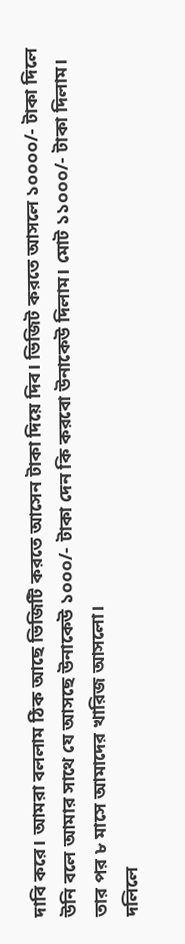দাবি করে। আমরা বললাম ঠিক আছে ভিজিটি করতে আসেন টাকা দিয়ে দিব। ভিজিট করতে আসলে ১০০০০/- টাকা দিলে উনি বলে আমার সাথে যে আসছে উনাকেউ ১০০০/- টাকা দেন কি করবো উনাকেউ দিলাম। মোট ১১০০০/- টাকা দিলাম। তার পর ৮ মাসে আমাদের খারিজ আসলো।
দলিলে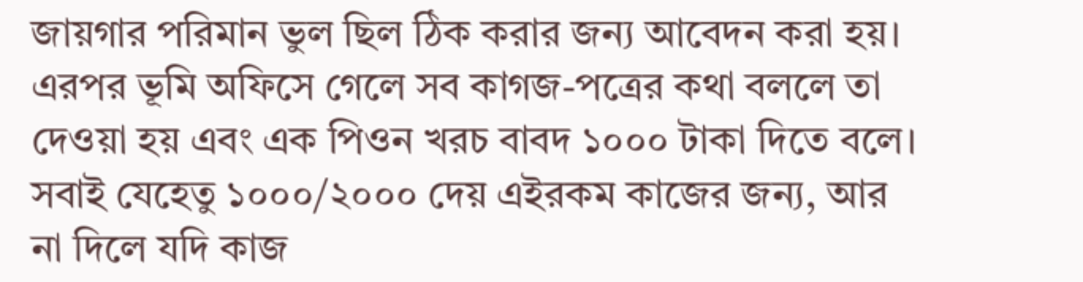জায়গার পরিমান ভুল ছিল ঠিক করার জন্য আবেদন করা হয়। এরপর ভূমি অফিসে গেলে সব কাগজ-পত্রের কথা বললে তা দেওয়া হয় এবং এক পিওন খরচ বাবদ ১০০০ টাকা দিতে বলে। সবাই যেহেতু ১০০০/২০০০ দেয় এইরকম কাজের জন্য, আর না দিলে যদি কাজ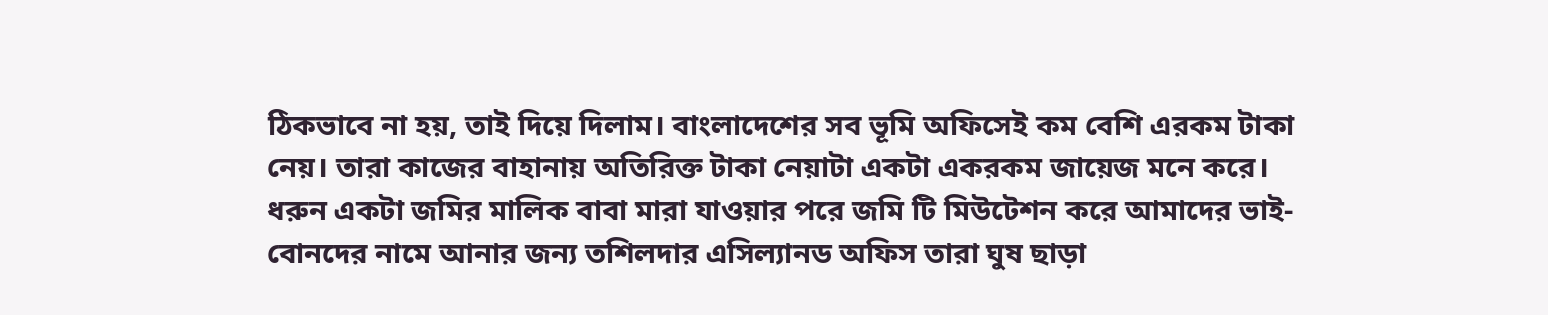ঠিকভাবে না হয়, তাই দিয়ে দিলাম। বাংলাদেশের সব ভূমি অফিসেই কম বেশি এরকম টাকা নেয়। তারা কাজের বাহানায় অতিরিক্ত টাকা নেয়াটা একটা একরকম জায়েজ মনে করে।
ধরুন একটা জমির মালিক বাবা মারা যাওয়ার পরে জমি টি মিউটেশন করে আমাদের ভাই-বোনদের নামে আনার জন্য তশিলদার এসিল্যানড অফিস তারা ঘুষ ছাড়া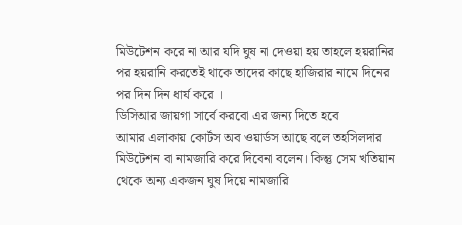মিউটেশন করে না আর যদি ঘুষ না দেওয়া হয় তাহলে হয়রানির পর হয়রানি করতেই থাকে তাদের কাছে হাজিরার নামে দিনের পর দিন দিন ধার্য করে ।
ডিসিআর জায়গা সার্বে করবো এর জন্য দিতে হবে
আমার এলাকায় কোর্টস অব ওয়ার্ডস আছে বলে তহসিলদার মিউটেশন বা নামজারি করে দিবেনা বলেন। কিন্তু সেম খতিয়ান থেকে অন্য একজন ঘুষ দিয়ে নামজারি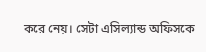করে নেয়। সেটা এসিল্যান্ড অফিসকে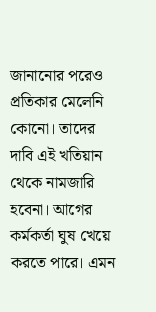জানানোর পরেও প্রতিকার মেলেনি কোনো। তাদের দাবি এই খতিয়ান থেকে নামজারি হবেনা। আগের কর্মকর্তা ঘুষ খেয়ে করতে পারে। এমন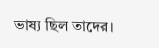ভাষ্য ছিল তাদের।